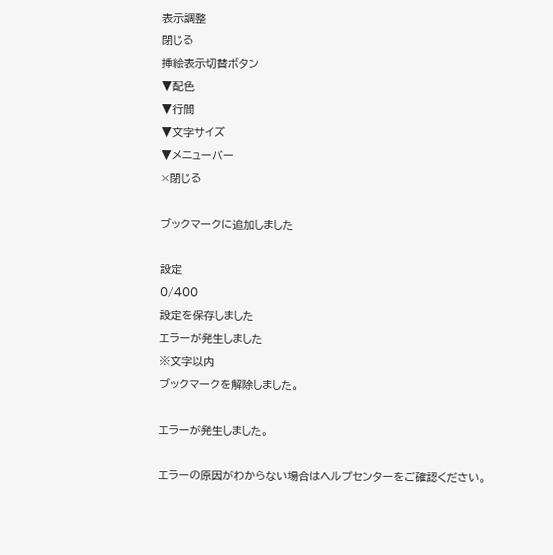表示調整
閉じる
挿絵表示切替ボタン
▼配色
▼行間
▼文字サイズ
▼メニューバー
×閉じる

ブックマークに追加しました

設定
0/400
設定を保存しました
エラーが発生しました
※文字以内
ブックマークを解除しました。

エラーが発生しました。

エラーの原因がわからない場合はヘルプセンターをご確認ください。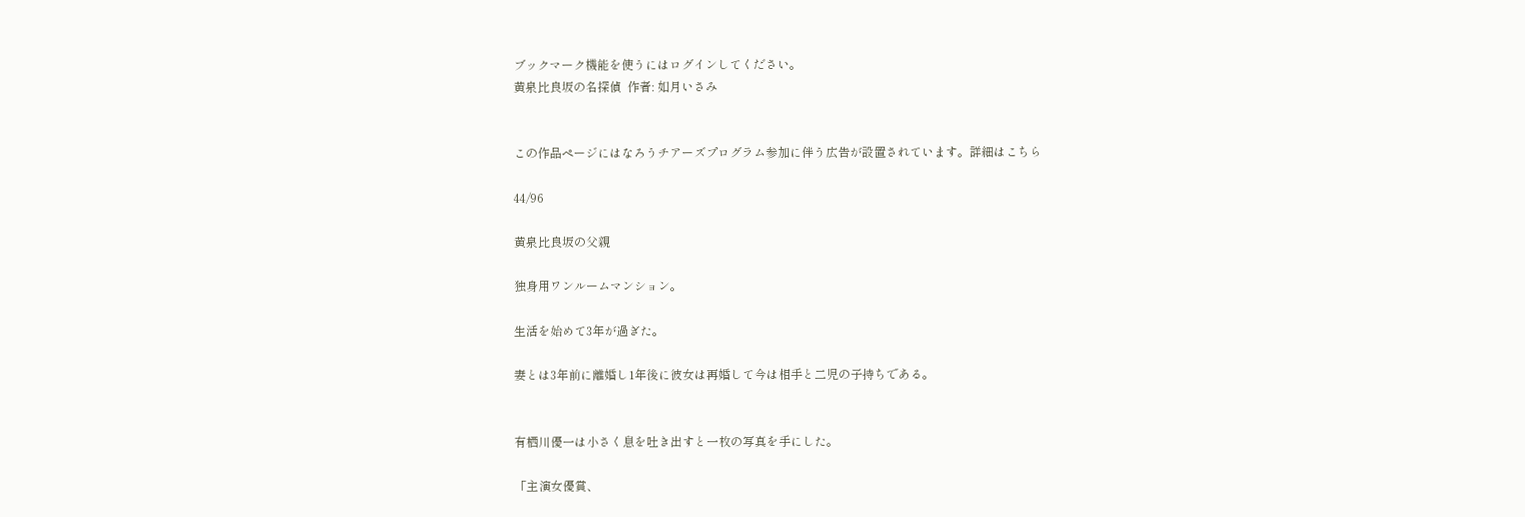ブックマーク機能を使うにはログインしてください。
黄泉比良坂の名探偵  作者: 如月いさみ


この作品ページにはなろうチアーズプログラム参加に伴う広告が設置されています。詳細はこちら

44/96

黄泉比良坂の父親

独身用ワンルームマンション。

生活を始めて3年が過ぎた。

妻とは3年前に離婚し1年後に彼女は再婚して今は相手と二児の子持ちである。


有栖川優一は小さく息を吐き出すと一枚の写真を手にした。

「主演女優賞、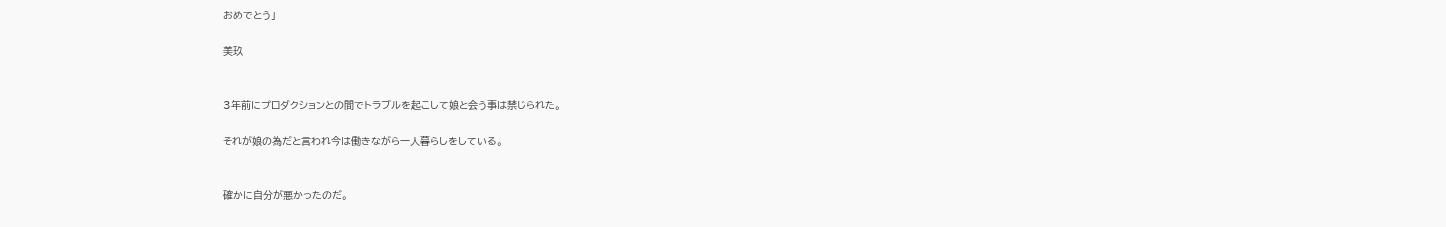おめでとう」

美玖


3年前にプロダクションとの間でトラブルを起こして娘と会う事は禁じられた。

それが娘の為だと言われ今は働きながら一人暮らしをしている。


確かに自分が悪かったのだ。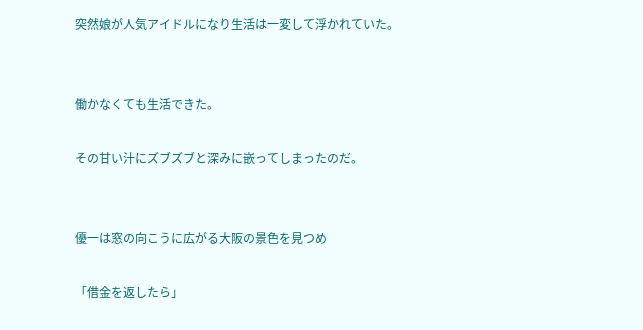突然娘が人気アイドルになり生活は一変して浮かれていた。


働かなくても生活できた。

その甘い汁にズブズブと深みに嵌ってしまったのだ。


優一は窓の向こうに広がる大阪の景色を見つめ

「借金を返したら」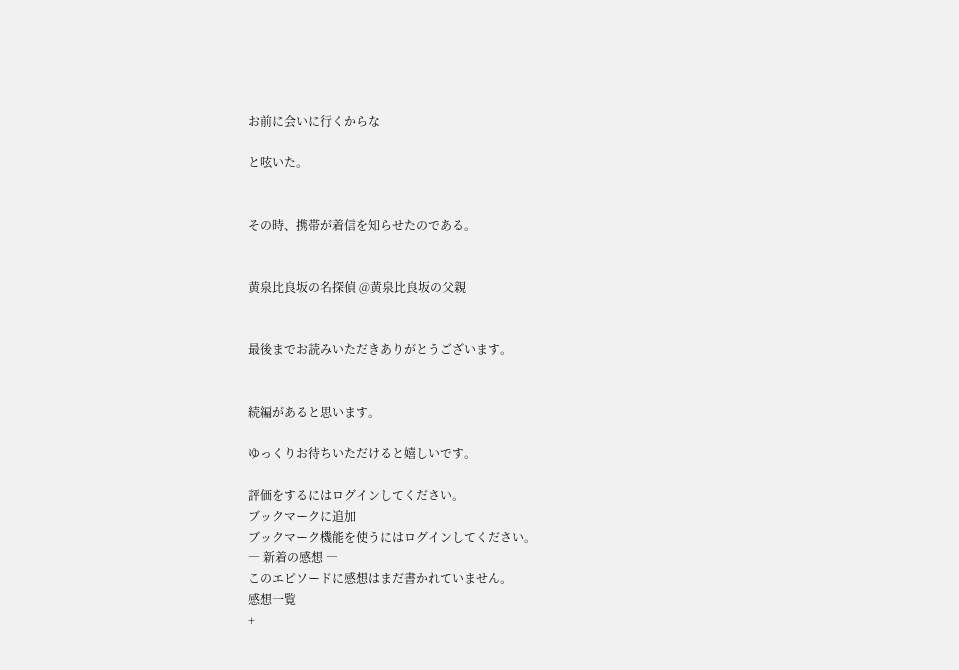お前に会いに行くからな

と呟いた。


その時、携帯が着信を知らせたのである。


黄泉比良坂の名探偵 @黄泉比良坂の父親


最後までお読みいただきありがとうございます。


続編があると思います。

ゆっくりお待ちいただけると嬉しいです。

評価をするにはログインしてください。
ブックマークに追加
ブックマーク機能を使うにはログインしてください。
― 新着の感想 ―
このエピソードに感想はまだ書かれていません。
感想一覧
+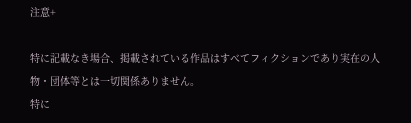注意+

特に記載なき場合、掲載されている作品はすべてフィクションであり実在の人物・団体等とは一切関係ありません。
特に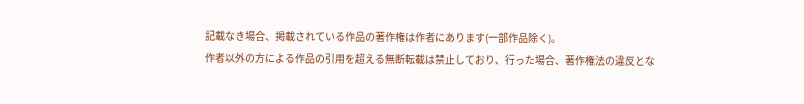記載なき場合、掲載されている作品の著作権は作者にあります(一部作品除く)。
作者以外の方による作品の引用を超える無断転載は禁止しており、行った場合、著作権法の違反とな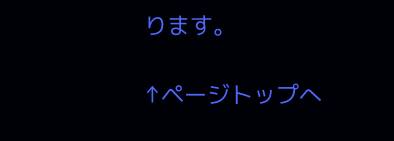ります。

↑ページトップへ